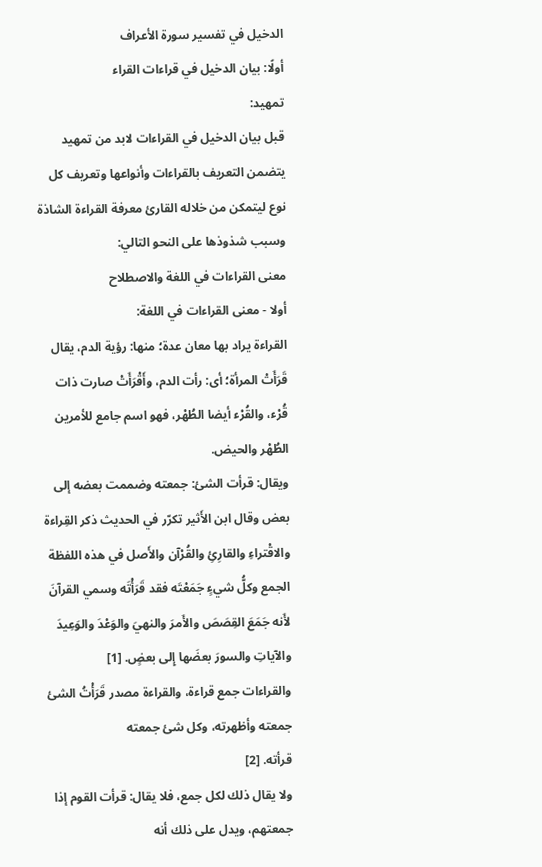الدخيل في تفسير سورة الأعراف
أولًا: بيان الدخيل في قراءات القراء
تمهيد:
قبل بيان الدخيل في القراءات لابد من تمهيد يتضمن التعريف بالقراءات وأنواعها وتعريف كل نوع ليتمكن من خلاله القارئ معرفة القراءة الشاذة وسبب شذوذها على النحو التالي:
معنى القراءات في اللغة والاصطلاح
أولا - معنى القراءات في اللغة:
القراءة يراد بها معان عدة؛ منها: رؤية الدم، يقال قَرَأَتْ المرأة؛ أى: رأت الدم، وأَقْرَأَتْ صارت ذات قُرْء، والقُرْء أيضا الطُهْر، فهو اسم جامع للأمرين الطُهْر والحيض.
ويقال: قرأت الشئ: جمعته وضممت بعضه إلى بعض وقال ابن الأَثير تكرّر في الحديث ذكر القِراءة والاقْتراءِ والقارِئِ والقُرْآن والأَصل في هذه اللفظة الجمع وكلُّ شيءٍ جَمَعْتَه فقد قَرَأْتَه وسمي القرآنَ لأَنه جَمَعَ القِصَصَ والأَمرَ والنهيَ والوَعْدَ والوَعِيدَ والآياتِ والسورَ بعضَها إِلى بعضٍ. [1]
والقراءات جمع قراءة، والقراءة مصدر قَرَأْتُ الشئ جمعته وأظهرته، وكل شئ جمعته
قرأته. [2]
ولا يقال ذلك لكل جمع، فلا يقال: قرأت القوم إذا جمعتهم، ويدل على ذلك أنه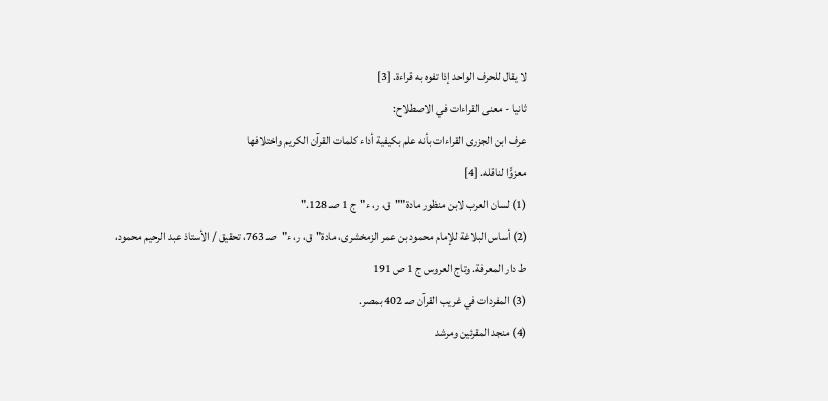لا يقال للحرف الواحد إذا تفوه به قراءة. [3]
ثانيا - معنى القراءات في الاصطلاح:
عرف ابن الجزرى القراءات بأنه علم بكيفية أداء كلمات القرآن الكريم واختلافها
معزوًّا لناقله. [4]
(1) لسان العرب لابن منظور مادة""ق، ر، ء"ج 1 صـ 128."
(2) أساس البلاغة للإمام محمود بن عمر الزمخشرى، مادة"ق، ر، ء"صـ 763، تحقيق / الأستاذ عبد الرحيم محمود، ط دار المعرفة. وتاج العروس ج 1 ص 191
(3) المفردات في غريب القرآن صـ 402 بمصر.
(4) منجد المقرئين ومرشد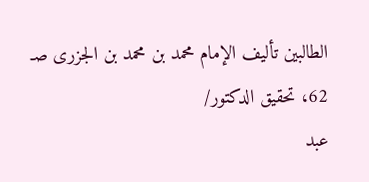الطالبين تأليف الإمام محمد بن محمد بن الجزرى صـ 62، تحقيق الدكتور/
عبد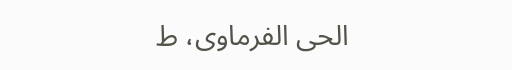الحى الفرماوى، ط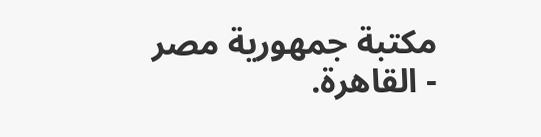مكتبة جمهورية مصر - القاهرة.